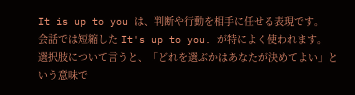It is up to you は、判断や行動を相手に任せる表現です。
会話では短縮した It's up to you. が特によく使われます。
選択肢について言うと、「どれを選ぶかはあなたが決めてよい」という意味で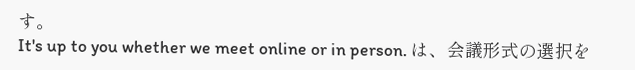す。
It's up to you whether we meet online or in person. は、会議形式の選択を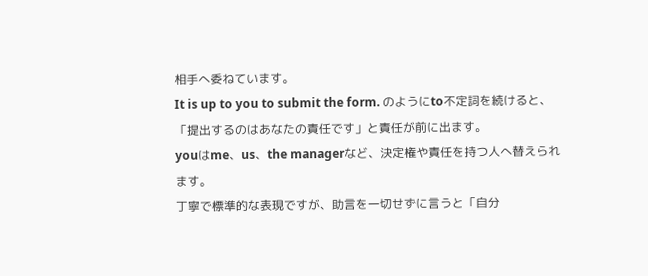相手へ委ねています。
It is up to you to submit the form. のようにto不定詞を続けると、「提出するのはあなたの責任です」と責任が前に出ます。
youはme、us、the managerなど、決定権や責任を持つ人へ替えられます。
丁寧で標準的な表現ですが、助言を一切せずに言うと「自分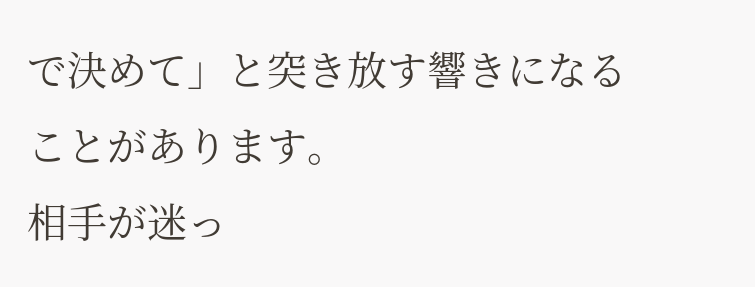で決めて」と突き放す響きになることがあります。
相手が迷っ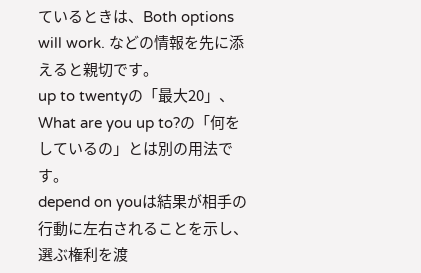ているときは、Both options will work. などの情報を先に添えると親切です。
up to twentyの「最大20」、What are you up to?の「何をしているの」とは別の用法です。
depend on youは結果が相手の行動に左右されることを示し、選ぶ権利を渡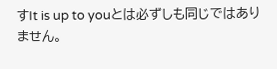すIt is up to youとは必ずしも同じではありません。